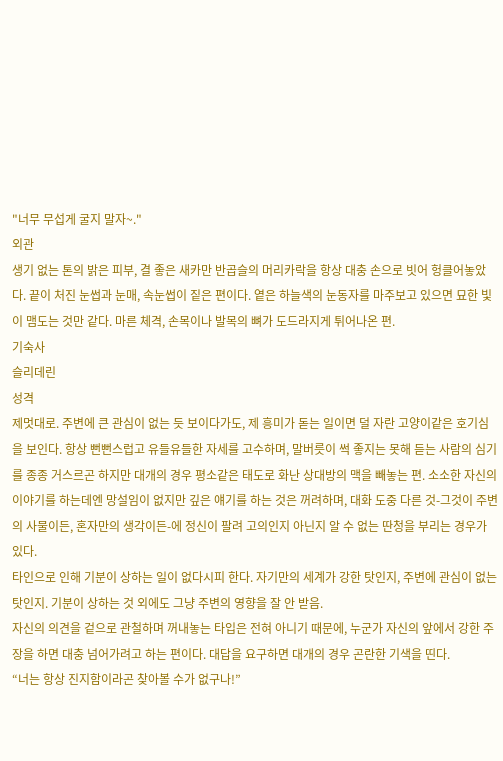"너무 무섭게 굴지 말자~."
외관
생기 없는 톤의 밝은 피부, 결 좋은 새카만 반곱슬의 머리카락을 항상 대충 손으로 빗어 헝클어놓았다. 끝이 처진 눈썹과 눈매, 속눈썹이 짙은 편이다. 옅은 하늘색의 눈동자를 마주보고 있으면 묘한 빛이 맴도는 것만 같다. 마른 체격, 손목이나 발목의 뼈가 도드라지게 튀어나온 편.
기숙사
슬리데린
성격
제멋대로. 주변에 큰 관심이 없는 듯 보이다가도, 제 흥미가 돋는 일이면 덜 자란 고양이같은 호기심을 보인다. 항상 뻔뻔스럽고 유들유들한 자세를 고수하며, 말버릇이 썩 좋지는 못해 듣는 사람의 심기를 종종 거스르곤 하지만 대개의 경우 평소같은 태도로 화난 상대방의 맥을 빼놓는 편. 소소한 자신의 이야기를 하는데엔 망설임이 없지만 깊은 얘기를 하는 것은 꺼려하며, 대화 도중 다른 것-그것이 주변의 사물이든, 혼자만의 생각이든-에 정신이 팔려 고의인지 아닌지 알 수 없는 딴청을 부리는 경우가 있다.
타인으로 인해 기분이 상하는 일이 없다시피 한다. 자기만의 세계가 강한 탓인지, 주변에 관심이 없는 탓인지. 기분이 상하는 것 외에도 그냥 주변의 영향을 잘 안 받음.
자신의 의견을 겉으로 관철하며 꺼내놓는 타입은 전혀 아니기 때문에, 누군가 자신의 앞에서 강한 주장을 하면 대충 넘어가려고 하는 편이다. 대답을 요구하면 대개의 경우 곤란한 기색을 띤다.
“너는 항상 진지함이라곤 찾아볼 수가 없구나!”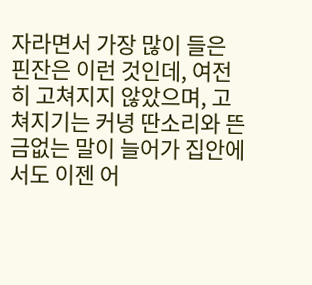자라면서 가장 많이 들은 핀잔은 이런 것인데, 여전히 고쳐지지 않았으며, 고쳐지기는 커녕 딴소리와 뜬금없는 말이 늘어가 집안에서도 이젠 어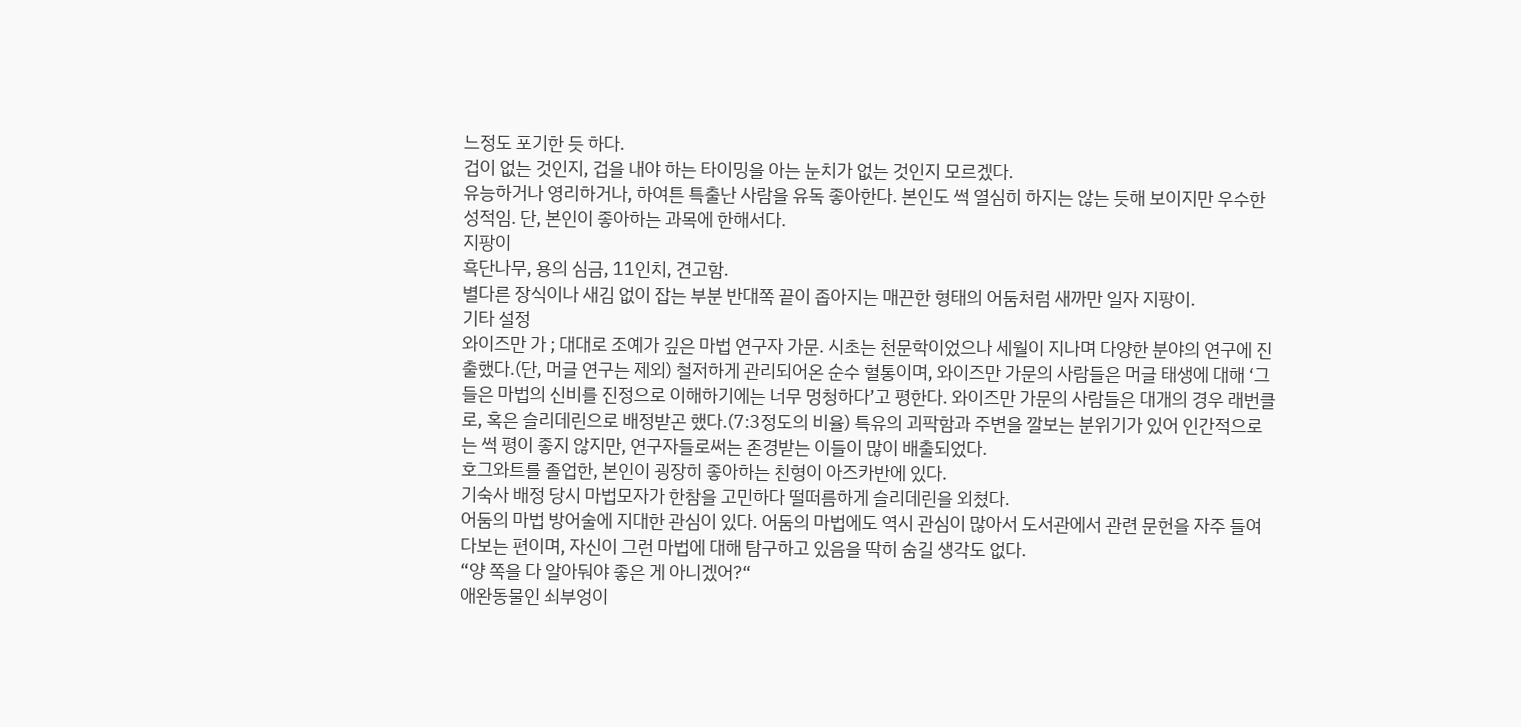느정도 포기한 듯 하다.
겁이 없는 것인지, 겁을 내야 하는 타이밍을 아는 눈치가 없는 것인지 모르겠다.
유능하거나 영리하거나, 하여튼 특출난 사람을 유독 좋아한다. 본인도 썩 열심히 하지는 않는 듯해 보이지만 우수한 성적임. 단, 본인이 좋아하는 과목에 한해서다.
지팡이
흑단나무, 용의 심금, 11인치, 견고함.
별다른 장식이나 새김 없이 잡는 부분 반대쪽 끝이 좁아지는 매끈한 형태의 어둠처럼 새까만 일자 지팡이.
기타 설정
와이즈만 가 ; 대대로 조예가 깊은 마법 연구자 가문. 시초는 천문학이었으나 세월이 지나며 다양한 분야의 연구에 진출했다.(단, 머글 연구는 제외) 철저하게 관리되어온 순수 혈통이며, 와이즈만 가문의 사람들은 머글 태생에 대해 ‘그들은 마법의 신비를 진정으로 이해하기에는 너무 멍청하다’고 평한다. 와이즈만 가문의 사람들은 대개의 경우 래번클로, 혹은 슬리데린으로 배정받곤 했다.(7:3정도의 비율) 특유의 괴팍함과 주변을 깔보는 분위기가 있어 인간적으로는 썩 평이 좋지 않지만, 연구자들로써는 존경받는 이들이 많이 배출되었다.
호그와트를 졸업한, 본인이 굉장히 좋아하는 친형이 아즈카반에 있다.
기숙사 배정 당시 마법모자가 한참을 고민하다 떨떠름하게 슬리데린을 외쳤다.
어둠의 마법 방어술에 지대한 관심이 있다. 어둠의 마법에도 역시 관심이 많아서 도서관에서 관련 문헌을 자주 들여다보는 편이며, 자신이 그런 마법에 대해 탐구하고 있음을 딱히 숨길 생각도 없다.
“양 쪽을 다 알아둬야 좋은 게 아니겠어?“
애완동물인 쇠부엉이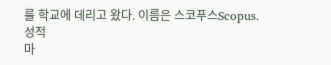를 학교에 데리고 왔다. 이름은 스코푸스Scopus.
성적
마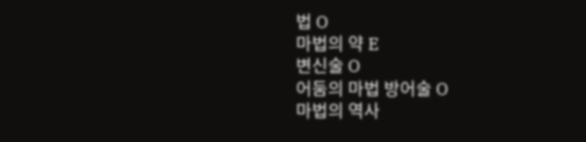법 O
마법의 약 E
변신술 O
어둠의 마법 방어술 O
마법의 역사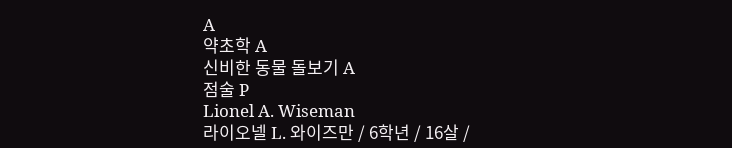A
약초학 A
신비한 동물 돌보기 A
점술 P
Lionel A. Wiseman
라이오넬 L. 와이즈만 / 6학년 / 16살 /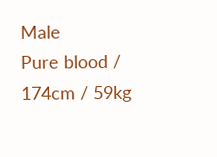Male
Pure blood / 174cm / 59kg